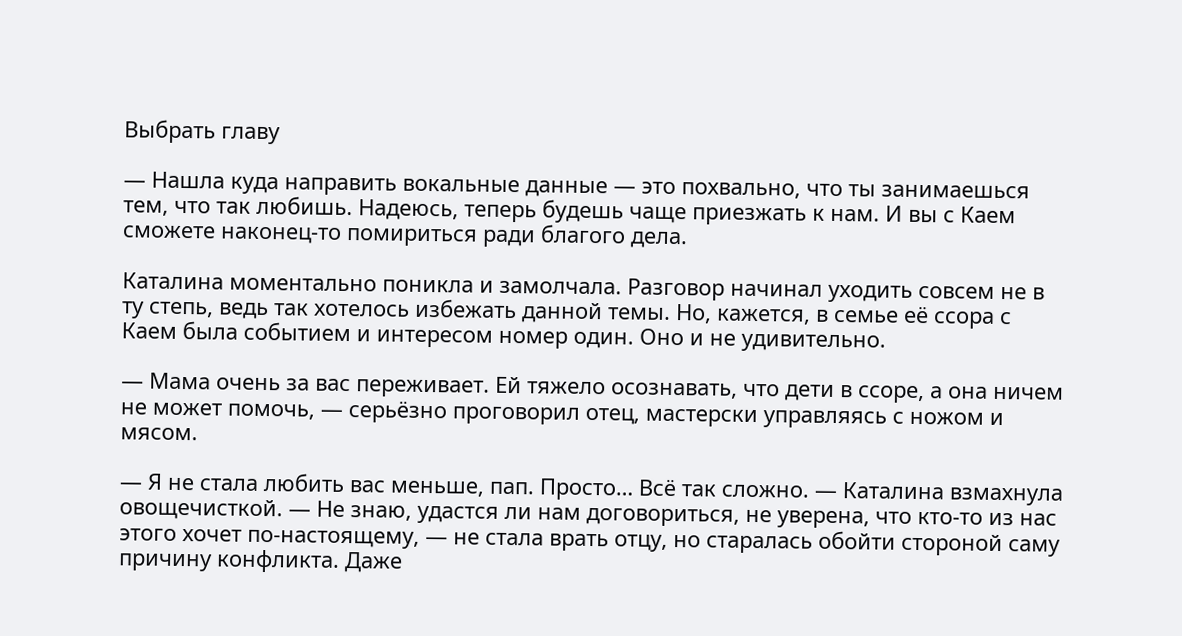Выбрать главу

— Нашла куда направить вокальные данные — это похвально, что ты занимаешься тем, что так любишь. Надеюсь, теперь будешь чаще приезжать к нам. И вы с Каем сможете наконец-то помириться ради благого дела.

Каталина моментально поникла и замолчала. Разговор начинал уходить совсем не в ту степь, ведь так хотелось избежать данной темы. Но, кажется, в семье её ссора с Каем была событием и интересом номер один. Оно и не удивительно.

— Мама очень за вас переживает. Ей тяжело осознавать, что дети в ссоре, а она ничем не может помочь, — серьёзно проговорил отец, мастерски управляясь с ножом и мясом.

— Я не стала любить вас меньше, пап. Просто… Всё так сложно. — Каталина взмахнула овощечисткой. — Не знаю, удастся ли нам договориться, не уверена, что кто-то из нас этого хочет по-настоящему, — не стала врать отцу, но старалась обойти стороной саму причину конфликта. Даже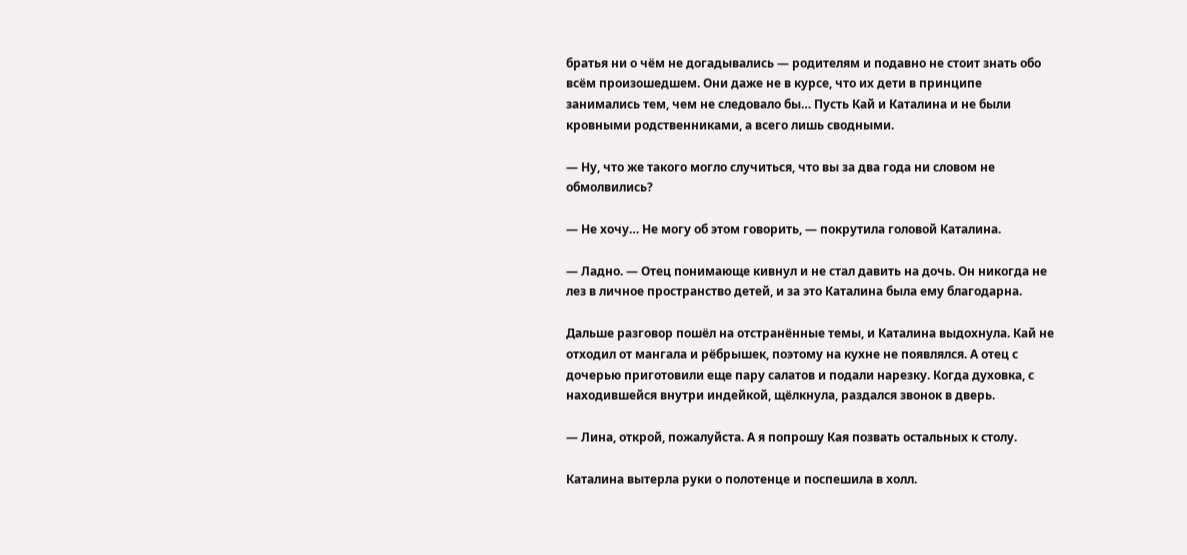братья ни о чём не догадывались — родителям и подавно не стоит знать обо всём произошедшем. Они даже не в курсе, что их дети в принципе занимались тем, чем не следовало бы… Пусть Кай и Каталина и не были кровными родственниками, а всего лишь сводными.

— Ну, что же такого могло случиться, что вы за два года ни словом не обмолвились?

— Не хочу… Не могу об этом говорить, — покрутила головой Каталина.

— Ладно. — Отец понимающе кивнул и не стал давить на дочь. Он никогда не лез в личное пространство детей, и за это Каталина была ему благодарна.

Дальше разговор пошёл на отстранённые темы, и Каталина выдохнула. Кай не отходил от мангала и рёбрышек, поэтому на кухне не появлялся. А отец с дочерью приготовили еще пару салатов и подали нарезку. Когда духовка, с находившейся внутри индейкой, щёлкнула, раздался звонок в дверь.

— Лина, открой, пожалуйста. А я попрошу Кая позвать остальных к столу.

Каталина вытерла руки о полотенце и поспешила в холл.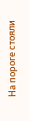На пороге стояли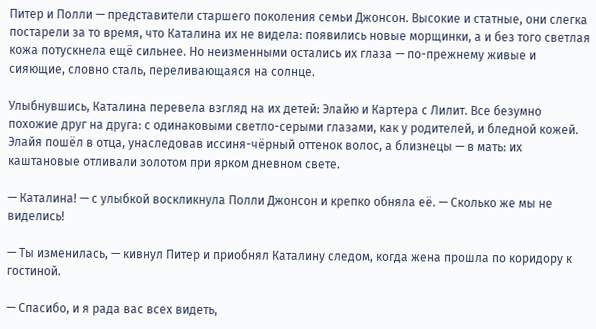Питер и Полли — представители старшего поколения семьи Джонсон. Высокие и статные, они слегка постарели за то время, что Каталина их не видела: появились новые морщинки, а и без того светлая кожа потускнела ещё сильнее. Но неизменными остались их глаза — по-прежнему живые и сияющие, словно сталь, переливающаяся на солнце.

Улыбнувшись, Каталина перевела взгляд на их детей: Элайю и Картера с Лилит. Все безумно похожие друг на друга: с одинаковыми светло-серыми глазами, как у родителей, и бледной кожей. Элайя пошёл в отца, унаследовав иссиня-чёрный оттенок волос, а близнецы — в мать: их каштановые отливали золотом при ярком дневном свете.

— Каталина! — с улыбкой воскликнула Полли Джонсон и крепко обняла её. — Сколько же мы не виделись!

— Ты изменилась, — кивнул Питер и приобнял Каталину следом, когда жена прошла по коридору к гостиной.

— Спасибо, и я рада вас всех видеть,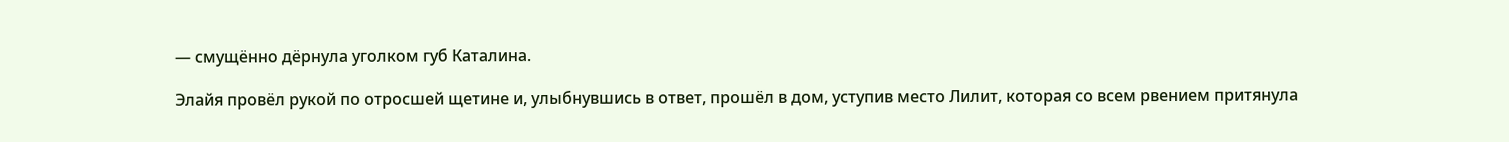— смущённо дёрнула уголком губ Каталина.

Элайя провёл рукой по отросшей щетине и, улыбнувшись в ответ, прошёл в дом, уступив место Лилит, которая со всем рвением притянула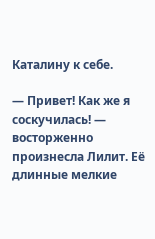Каталину к себе.

— Привет! Как же я соскучилась! — восторженно произнесла Лилит. Её длинные мелкие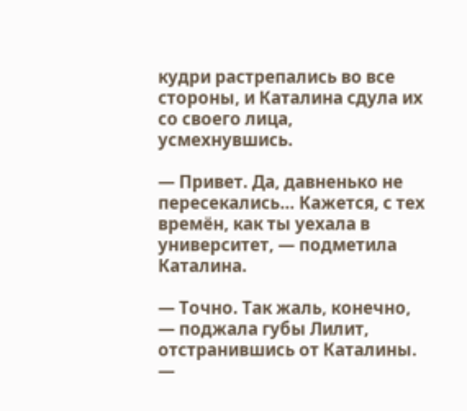кудри растрепались во все стороны, и Каталина сдула их со своего лица, усмехнувшись.

— Привет. Да, давненько не пересекались… Кажется, с тех времён, как ты уехала в университет, — подметила Каталина.

— Точно. Так жаль, конечно, — поджала губы Лилит, отстранившись от Каталины. —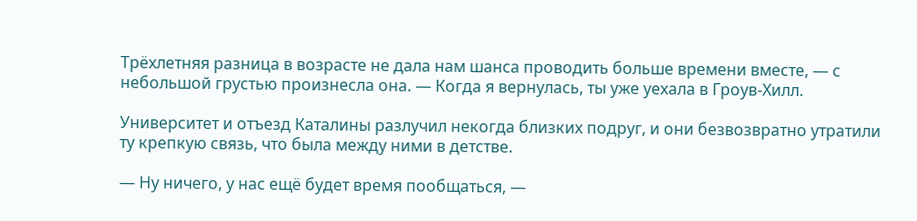Трёхлетняя разница в возрасте не дала нам шанса проводить больше времени вместе, — с небольшой грустью произнесла она. — Когда я вернулась, ты уже уехала в Гроув-Хилл.

Университет и отъезд Каталины разлучил некогда близких подруг, и они безвозвратно утратили ту крепкую связь, что была между ними в детстве.

— Ну ничего, у нас ещё будет время пообщаться, —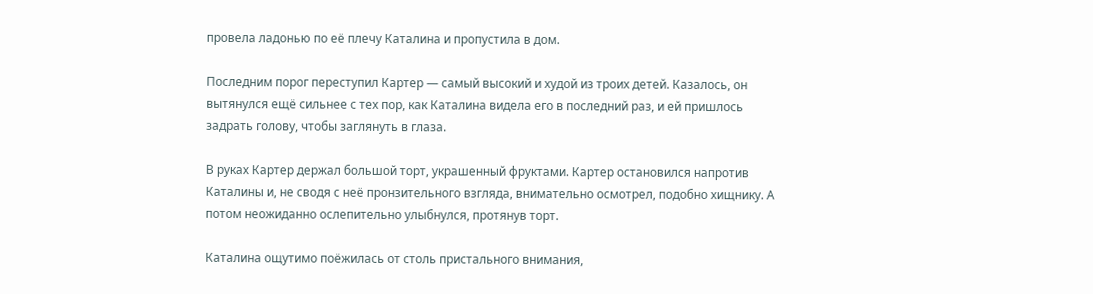провела ладонью по её плечу Каталина и пропустила в дом.

Последним порог переступил Картер — самый высокий и худой из троих детей. Казалось, он вытянулся ещё сильнее с тех пор, как Каталина видела его в последний раз, и ей пришлось задрать голову, чтобы заглянуть в глаза.

В руках Картер держал большой торт, украшенный фруктами. Картер остановился напротив Каталины и, не сводя с неё пронзительного взгляда, внимательно осмотрел, подобно хищнику. А потом неожиданно ослепительно улыбнулся, протянув торт.

Каталина ощутимо поёжилась от столь пристального внимания,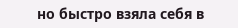но быстро взяла себя в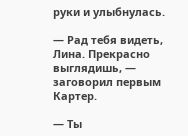руки и улыбнулась.

— Рад тебя видеть, Лина. Прекрасно выглядишь, — заговорил первым Картер.

— Ты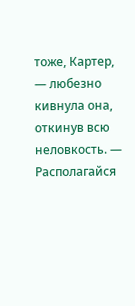тоже, Картер, — любезно кивнула она, откинув всю неловкость. — Располагайся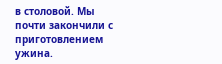в столовой. Мы почти закончили с приготовлением ужина.